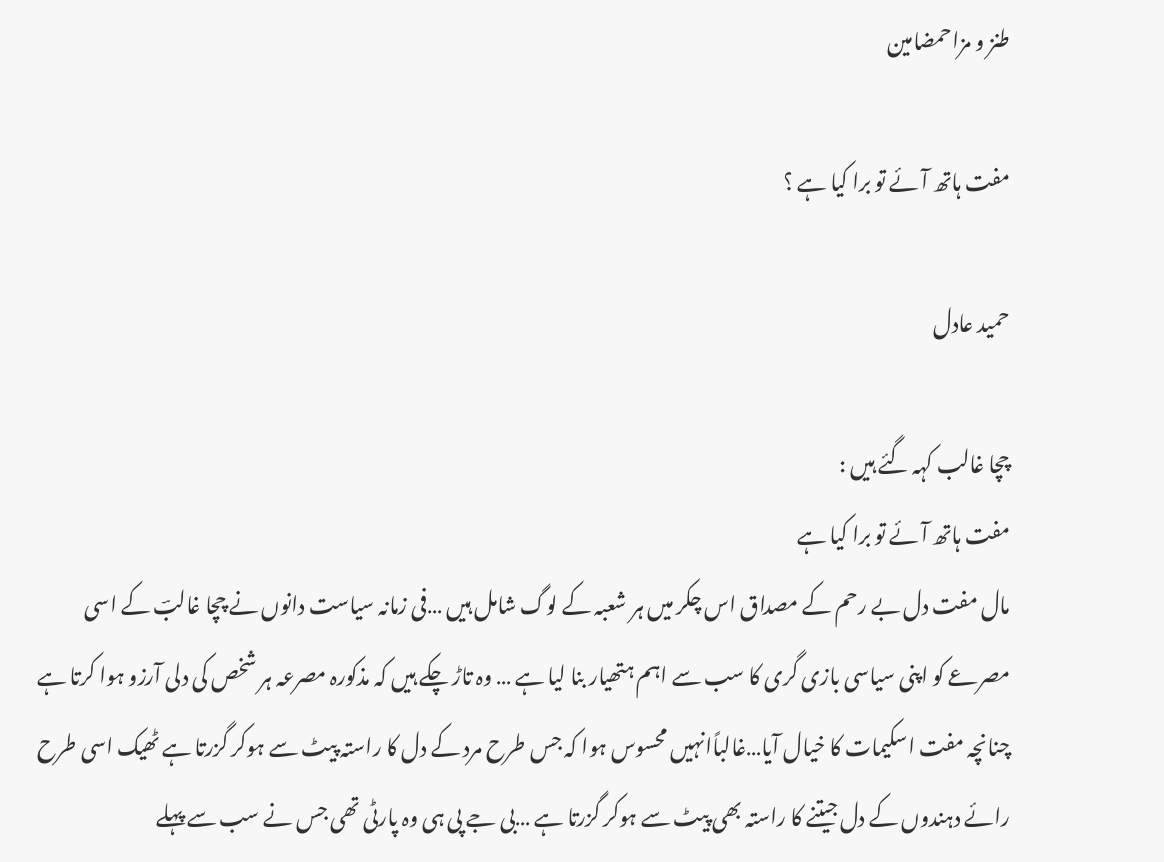طنز و مزاحمضامین

مفت ہاتھ آئے تو برا کیا ہے ؟

حمید عادل

چچا غالب کہہ گئے ہیں :
مفت ہاتھ آئے تو برا کیا ہے
مال مفت دل بے رحم کے مصداق اس چکر میں ہر شعبہ کے لوگ شامل ہیں …فی زمانہ سیاست دانوں نے چچا غالبؔ کے اسی مصرعے کو اپنی سیاسی بازی گری کا سب سے اہم ہتھیار بنا لیا ہے … وہ تاڑ چکے ہیں کہ مذکورہ مصرعہ ہر شخص کی دلی آرزو ہوا کرتا ہے چنانچہ مفت اسکیمات کا خیال آیا…غالباًانہیں محسوس ہوا کہ جس طرح مرد کے دل کا راستہ پیٹ سے ہوکر گزرتا ہے ٹھیک اسی طرح رائے دہندوں کے دل جیتنے کا راستہ بھی پیٹ سے ہوکر گزرتا ہے …بی جے پی ہی وہ پارٹی تھی جس نے سب سے پہلے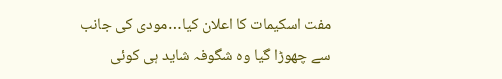مفت اسکیمات کا اعلان کیا…مودی کی جانب سے چھوڑا گیا وہ شگوفہ شاید ہی کوئی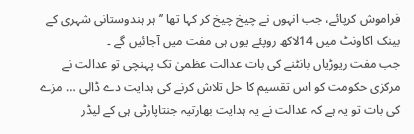فراموش کرپائے، جب انہوں نے چیخ چیخ کر کہا تھا ’’ ہر ہندوستانی شہری کے بینک اکاونٹ میں 14لاکھ روپئے یوں ہی مفت میں آجائیں گے ۔
جب مفت ریوڑیاں بانٹنے کی بات عدالت عظمیٰ تک پہنچی تو عدالت نے مرکزی حکومت کو اس تقسیم کا حل تلاش کرنے کی ہدایت دے ڈالی … مزے کی بات تو یہ ہے کہ عدالت نے یہ ہدایت بھارتیہ جنتاپارٹی ہی کے لیڈر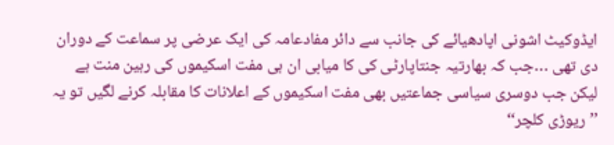ایڈوکیٹ اشونی اپادھیائے کی جانب سے دائر مفادعامہ کی ایک عرضی پر سماعت کے دوران دی تھی …جب کہ بھارتیہ جنتاپارٹی کی کا میابی ان ہی مفت اسکیموں کی رہین منت ہے لیکن جب دوسری سیاسی جماعتیں بھی مفت اسکیموں کے اعلانات کا مقابلہ کرنے لگیں تو یہ ’’ریوڑی کلچر‘‘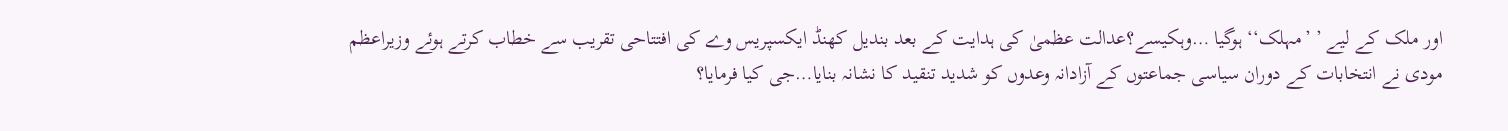اور ملک کے لیے ’ ’مہلک‘‘ ہوگیا …وہکیسے؟عدالت عظمیٰ کی ہدایت کے بعد بندیل کھنڈ ایکسپریس وے کی افتتاحی تقریب سے خطاب کرتے ہوئے وزیراعظم مودی نے انتخابات کے دوران سیاسی جماعتوں کے آزادانہ وعدوں کو شدید تنقید کا نشانہ بنایا…جی کیا فرمایا؟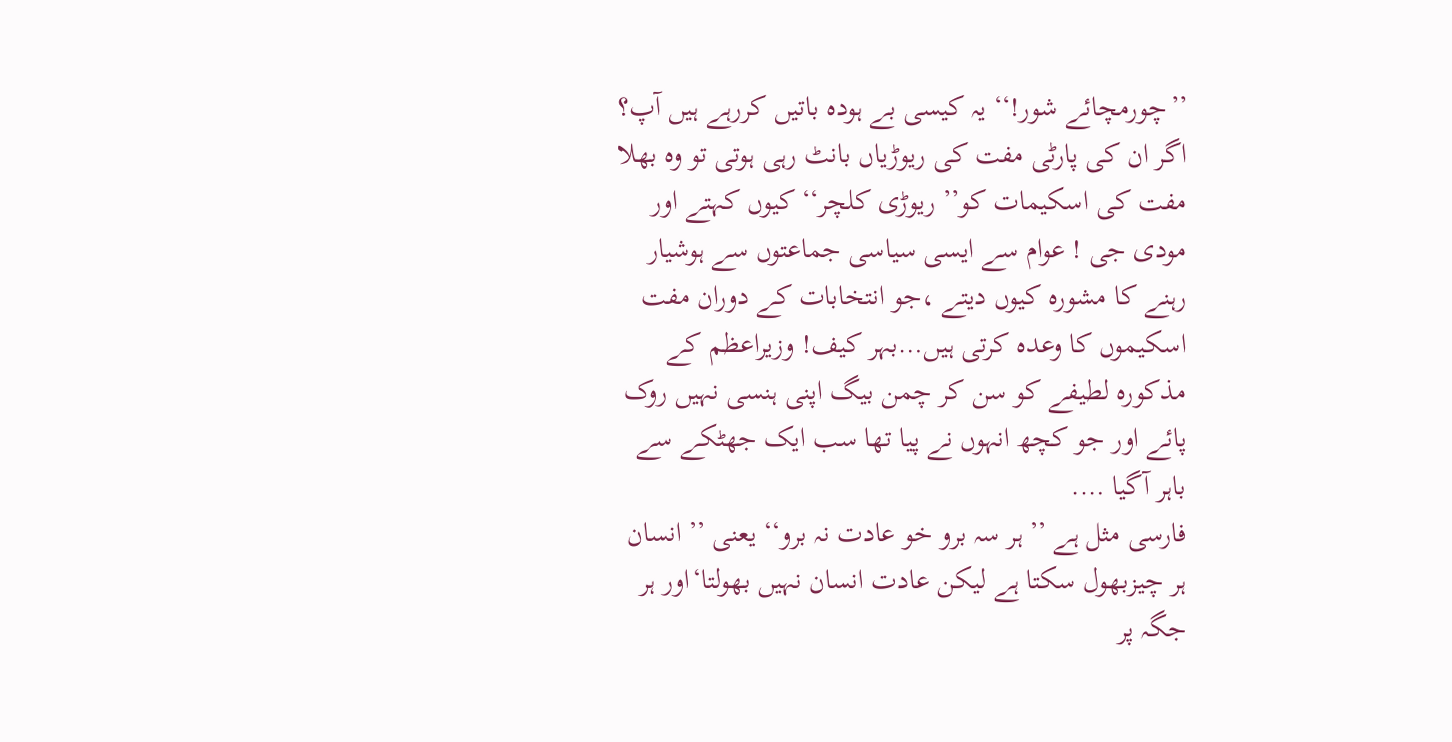’’چورمچائے شور!‘‘ یہ کیسی بے ہودہ باتیں کررہے ہیں آپ؟ اگر ان کی پارٹی مفت کی ریوڑیاں بانٹ رہی ہوتی تو وہ بھلا مفت کی اسکیمات کو’’ ریوڑی کلچر‘‘ کیوں کہتے اور مودی جی ! عوام سے ایسی سیاسی جماعتوں سے ہوشیار رہنے کا مشورہ کیوں دیتے ،جو انتخابات کے دوران مفت اسکیموں کا وعدہ کرتی ہیں…بہر کیف! وزیراعظم کے مذکورہ لطیفے کو سن کر چمن بیگ اپنی ہنسی نہیں روک پائے اور جو کچھ انہوں نے پیا تھا سب ایک جھٹکے سے باہر آگیا ….
فارسی مثل ہے ’’ ہر سہ برو خو عادت نہ برو‘‘ یعنی ’’ انسان ہر چیزبھول سکتا ہے لیکن عادت انسان نہیں بھولتا‘اور ہر جگہ پر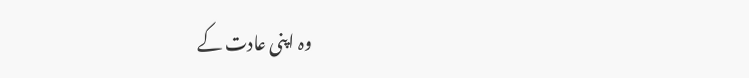وہ اپنی عادت کے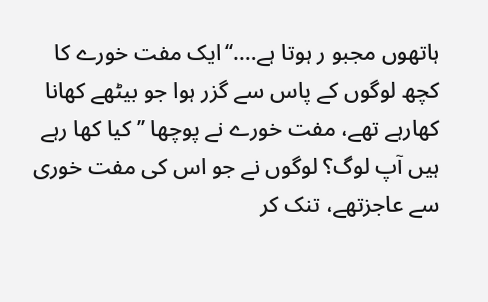ہاتھوں مجبو ر ہوتا ہے….‘‘ایک مفت خورے کا کچھ لوگوں کے پاس سے گزر ہوا جو بیٹھے کھانا کھارہے تھے، مفت خورے نے پوچھا ’’ کیا کھا رہے ہیں آپ لوگ؟ لوگوں نے جو اس کی مفت خوری سے عاجزتھے، تنک کر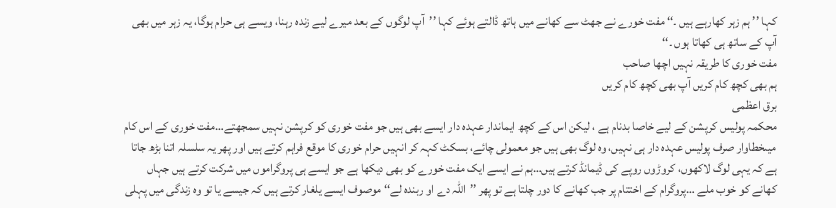کہا ’’ ہم زہر کھارہے ہیں ۔‘‘ مفت خورے نے جھٹ سے کھانے میں ہاتھ ڈالتے ہوئے کہا ’’آپ لوگوں کے بعد میرے لیے زندہ رہنا، ویسے ہی حرام ہوگا، یہ زہر میں بھی آپ کے ساتھ ہی کھاتا ہوں ۔‘‘
مفت خوری کا طریقہ نہیں اچھا صاحب
ہم بھی کچھ کام کریں آپ بھی کچھ کام کریں
برق اعظمی
محکمہ پولیس کرپشن کے لیے خاصا بدنام ہے ، لیکن اس کے کچھ ایماندار عہدہ دار ایسے بھی ہیں جو مفت خوری کو کرپشن نہیں سمجھتے…مفت خوری کے اس کام میںخطاوار صرف پولیس عہدہ دار ہی نہیں، وہ لوگ بھی ہیں جو معمولی چائے، بسکٹ کہہ کر انہیں حرام خوری کا موقع فراہم کرتے ہیں اور پھر یہ سلسلہ اتنا بڑھ جاتا ہے کہ یہی لوگ لاکھوں، کروڑوں روپے کی ڈیمانڈ کرتے ہیں…ہم نے ایسے ایک مفت خورے کو بھی دیکھا ہے جو ایسے ہی پروگراموں میں شرکت کرتے ہیں جہاں کھانے کو خوب ملے …پروگرام کے اختتام پر جب کھانے کا دور چلتا ہے تو پھر ’’اللہ دے او ربندہ لے‘‘ موصوف ایسے یلغار کرتے ہیں کہ جیسے یا تو وہ زندگی میں پہلی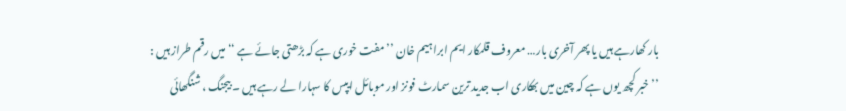بار کھارہے ہیں یا پھر آخری بار… معروف قلمکار ایم ابراہیم خان ’’مفت خوری ہے کہ بڑھتی جائے ہے ‘‘ میں رقم طراز ہیں :
’’خبر کچھ یوں ہے کہ چین میں بھکاری اب جدید ترین سمارٹ فونز اور موبائل ایپس کا سہارا لے رہے ہیں ۔ بیجنگ ، شنگھائی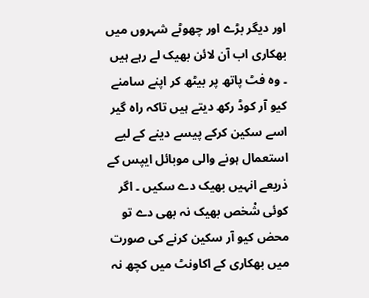اور دیگر بڑے اور چھوٹے شہروں میں بھکاری اب آن لائن بھیک لے رہے ہیں ۔ وہ فٹ پاتھ پر بیٹھ کر اپنے سامنے کیو آر کوڈ رکھ دیتے ہیں تاکہ راہ گیر اسے سکین کرکے پیسے دینے کے لیے استعمال ہونے والی موبائل ایپس کے ذریعے انہیں بھیک دے سکیں ۔ اگر کوئی شْخص بھیک نہ بھی دے تو محض کیو آر سکین کرنے کی صورت میں بھکاری کے اکاونٹ میں کچھ نہ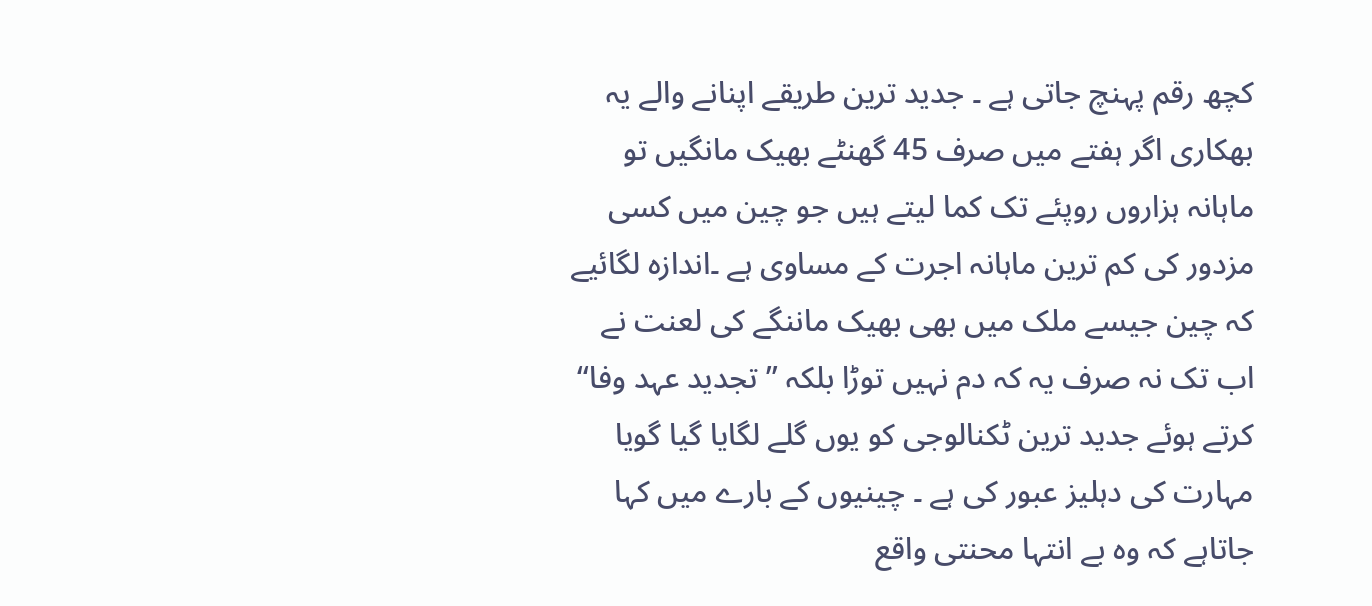کچھ رقم پہنچ جاتی ہے ۔ جدید ترین طریقے اپنانے والے یہ بھکاری اگر ہفتے میں صرف 45 گھنٹے بھیک مانگیں تو ماہانہ ہزاروں روپئے تک کما لیتے ہیں جو چین میں کسی مزدور کی کم ترین ماہانہ اجرت کے مساوی ہے ۔اندازہ لگائیے کہ چین جیسے ملک میں بھی بھیک ماننگے کی لعنت نے اب تک نہ صرف یہ کہ دم نہیں توڑا بلکہ ’’ تجدید عہد وفا‘‘ کرتے ہوئے جدید ترین ٹکنالوجی کو یوں گلے لگایا گیا گویا مہارت کی دہلیز عبور کی ہے ۔ چینیوں کے بارے میں کہا جاتاہے کہ وہ بے انتہا محنتی واقع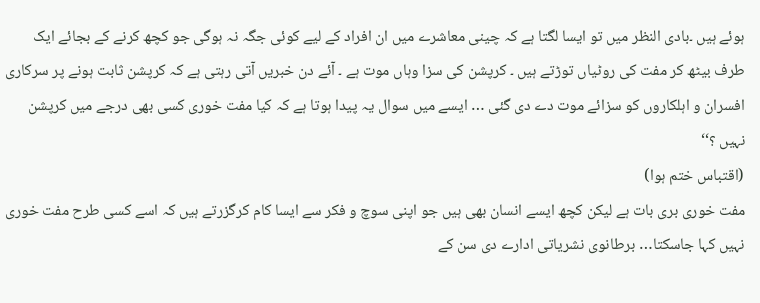ہوئے ہیں ۔بادی النظر میں تو ایسا لگتا ہے کہ چینی معاشرے میں ان افراد کے لیے کوئی جگہ نہ ہوگی جو کچھ کرنے کے بجائے ایک طرف بیٹھ کر مفت کی روٹیاں توڑتے ہیں ۔ کرپشن کی سزا وہاں موت ہے ۔ آئے دن خبریں آتی رہتی ہے کہ کرپشن ثابت ہونے پر سرکاری افسران و اہلکاروں کو سزائے موت دے دی گئی … ایسے میں سوال یہ پیدا ہوتا ہے کہ کیا مفت خوری کسی بھی درجے میں کرپشن نہیں ؟‘‘
(اقتباس ختم ہوا)
مفت خوری بری بات ہے لیکن کچھ ایسے انسان بھی ہیں جو اپنی سوچ و فکر سے ایسا کام کرگزرتے ہیں کہ اسے کسی طرح مفت خوری نہیں کہا جاسکتا… برطانوی نشریاتی ادارے دی سن کے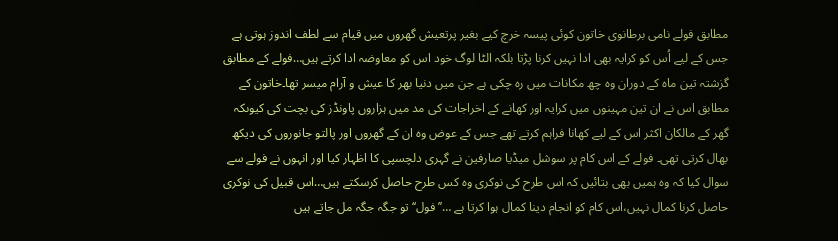مطابق فولے نامی برطانوی خاتون کوئی پیسہ خرچ کیے بغیر پرتعیش گھروں میں قیام سے لطف اندوز ہوتی ہے جس کے لیے اُس کو کرایہ بھی ادا نہیں کرنا پڑتا بلکہ الٹا لوگ خود اس کو معاوضہ ادا کرتے ہیں…فولے کے مطابق گزشتہ تین ماہ کے دوران وہ چھ مکانات میں رہ چکی ہے جن میں دنیا بھر کا عیش و آرام میسر تھا۔خاتون کے مطابق اس نے ان تین مہینوں میں کرایہ اور کھانے کے اخراجات کی مد میں ہزاروں پاونڈز کی بچت کی کیوںکہ گھر کے مالکان اکثر اس کے لیے کھانا فراہم کرتے تھے جس کے عوض وہ ان کے گھروں اور پالتو جانوروں کی دیکھ بھال کرتی تھی۔ فولے کے اس کام پر سوشل میڈیا صارفین نے گہری دلچسپی کا اظہار کیا اور انہوں نے فولے سے سوال کیا کہ وہ ہمیں بھی بتائیں کہ اس طرح کی نوکری وہ کس طرح حاصل کرسکتے ہیں…اس قبیل کی نوکری حاصل کرنا کمال نہیں،اس کام کو انجام دینا کمال ہوا کرتا ہے …’’فول‘‘تو جگہ جگہ مل جاتے ہیں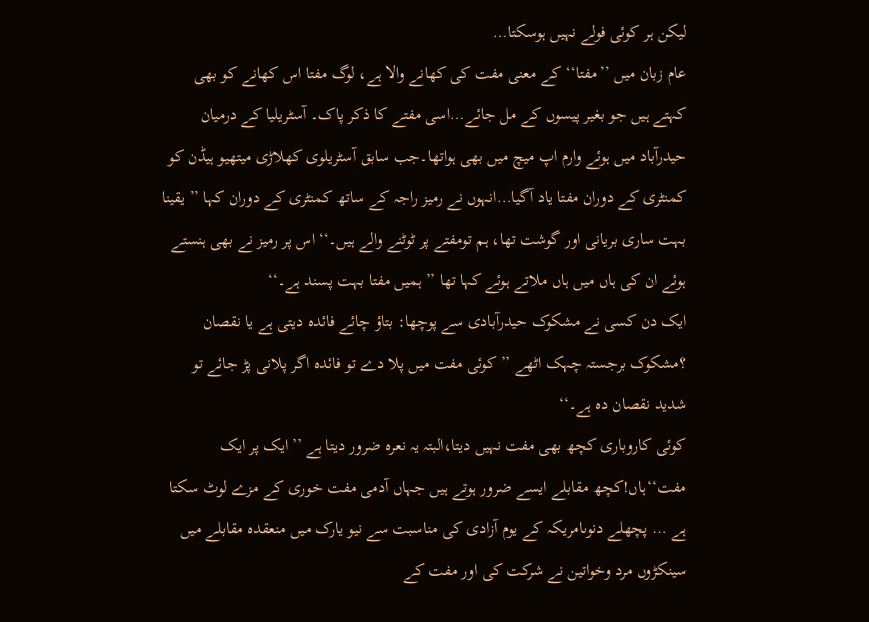لیکن ہر کوئی فولے نہیں ہوسکتا…
عام زبان میں ’’مفتا‘‘ کے معنی مفت کی کھانے والا ہے، لوگ مفتا اس کھانے کو بھی کہتے ہیں جو بغیر پیسوں کے مل جائے…اسی مفتے کا ذکر پاک۔ آسٹریلیا کے درمیان حیدرآباد میں ہوئے وارم اپ میچ میں بھی ہواتھا۔جب سابق آسٹریلوی کھلاڑی میتھیو ہیڈن کو کمنٹری کے دوران مفتا یاد آگیا…انہوں نے رمیز راجہ کے ساتھ کمنٹری کے دوران کہا ’’ یقینا بہت ساری بریانی اور گوشت تھا، ہم تومفتے پر ٹوٹنے والے ہیں۔‘‘ اس پر رمیز نے بھی ہنستے ہوئے ان کی ہاں میں ہاں ملاتے ہوئے کہا تھا ’’ ہمیں مفتا بہت پسند ہے۔‘‘
ایک دن کسی نے مشکوک حیدرآبادی سے پوچھا: بتاؤ چائے فائدہ دیتی ہے یا نقصان ؟مشکوک برجستہ چہک اٹھے ’’ کوئی مفت میں پلا دے تو فائدہ اگر پلانی پڑ جائے تو شدید نقصان دہ ہے۔‘‘
کوئی کاروباری کچھ بھی مفت نہیں دیتا،البتہ یہ نعرہ ضرور دیتا ہے ’’ایک پر ایک مفت‘‘ہاں!کچھ مقابلے ایسے ضرور ہوتے ہیں جہاں آدمی مفت خوری کے مزے لوٹ سکتا ہے … پچھلے دنوںامریکہ کے یوم آزادی کی مناسبت سے نیو یارک میں منعقدہ مقابلے میں سینکڑوں مرد وخواتین نے شرکت کی اور مفت کے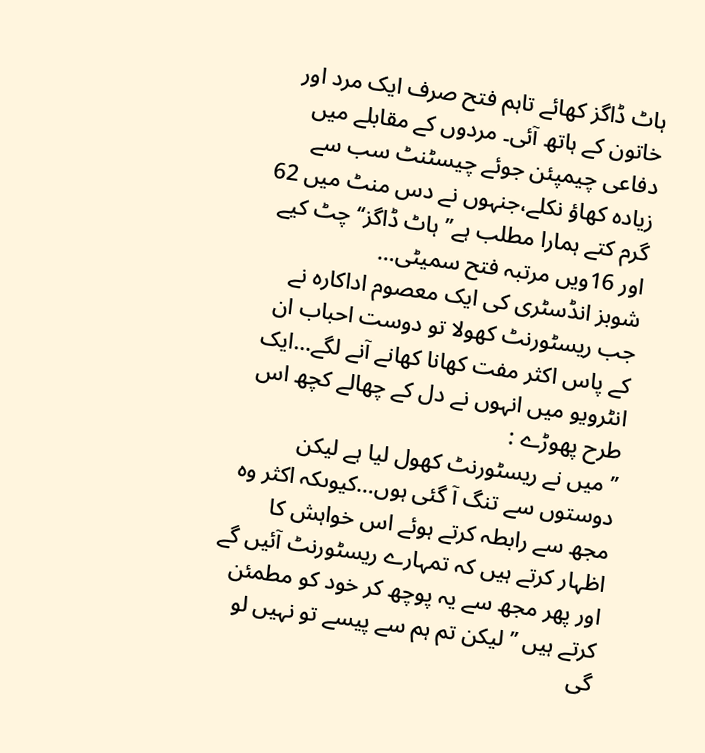ہاٹ ڈاگز کھائے تاہم فتح صرف ایک مرد اور خاتون کے ہاتھ آئی۔ مردوں کے مقابلے میں دفاعی چیمپئن جوئے چیسٹنٹ سب سے زیادہ کھاؤ نکلے،جنہوں نے دس منٹ میں 62 گرم کتے ہمارا مطلب ہے’’ ہاٹ ڈاگز‘‘ چٹ کیے اور 16ویں مرتبہ فتح سمیٹی…
شوبز انڈسٹری کی ایک معصوم اداکارہ نے جب ریسٹورنٹ کھولا تو دوست احباب ان کے پاس اکثر مفت کھانا کھانے آنے لگے…ایک انٹرویو میں انہوں نے دل کے چھالے کچھ اس طرح پھوڑے :
’’ میں نے ریسٹورنٹ کھول لیا ہے لیکن دوستوں سے تنگ آ گئی ہوں…کیوںکہ اکثر وہ مجھ سے رابطہ کرتے ہوئے اس خواہش کا اظہار کرتے ہیں کہ تمہارے ریسٹورنٹ آئیں گے اور پھر مجھ سے یہ پوچھ کر خود کو مطمئن کرتے ہیں ’’ لیکن تم ہم سے پیسے تو نہیں لو گی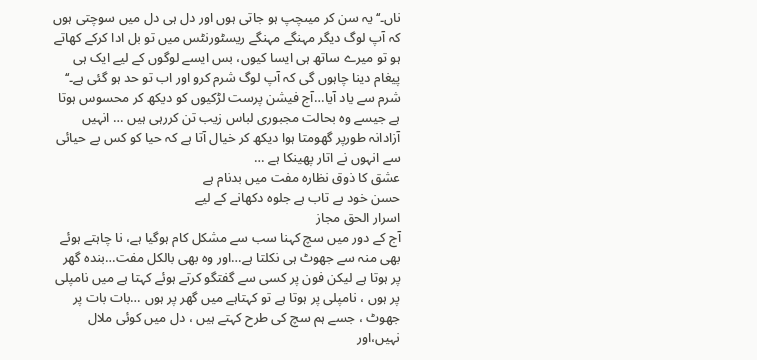ناں۔‘‘ یہ سن کر میںچپ ہو جاتی ہوں اور دل ہی دل میں سوچتی ہوں کہ آپ لوگ دیگر مہنگے مہنگے ریسٹورنٹس میں تو بل ادا کرکے کھاتے ہو تو میرے ساتھ ہی ایسا کیوں، بس ایسے لوگوں کے لیے ایک ہی پیغام دینا چاہوں گی کہ آپ لوگ شرم کرو اور اب تو حد ہو گئی ہے۔‘‘
شرم سے یاد آیا…آج فیشن پرست لڑکیوں کو دیکھ کر محسوس ہوتا ہے جیسے وہ بحالت مجبوری لباس زیب تن کررہی ہیں … انہیں آزادانہ طورپر گھومتا ہوا دیکھ کر خیال آتا ہے کہ حیا کو کس بے حیائی سے انہوں نے اتار پھینکا ہے …
عشق کا ذوق نظارہ مفت میں بدنام ہے
حسن خود بے تاب ہے جلوہ دکھانے کے لیے
اسرار الحق مجاز
آج کے دور میں سچ کہنا سب سے مشکل کام ہوگیا ہے، نا چاہتے ہوئے بھی منہ سے جھوٹ ہی نکلتا ہے…اور وہ بھی بالکل مفت…بندہ گھر پر ہوتا ہے لیکن فون پر کسی سے گفتگو کرتے ہوئے کہتا ہے میں نامپلی پر ہوں ، نامپلی پر ہوتا ہے تو کہتاہے میں گھر پر ہوں …بات بات پر جھوٹ ، جسے ہم سچ کی طرح کہتے ہیں ، دل میں کوئی ملال نہیں،اور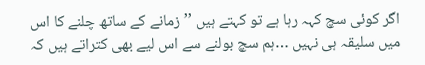اگر کوئی سچ کہہ رہا ہے تو کہتے ہیں ’’ زمانے کے ساتھ چلنے کا اس میں سلیقہ ہی نہیں …ہم سچ بولنے سے اس لیے بھی کتراتے ہیں کہ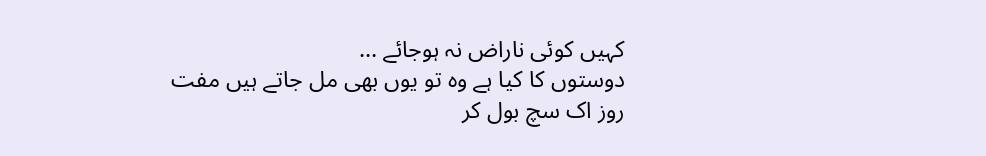کہیں کوئی ناراض نہ ہوجائے …
دوستوں کا کیا ہے وہ تو یوں بھی مل جاتے ہیں مفت
روز اک سچ بول کر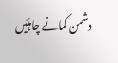دشمن کمانے چاہئیں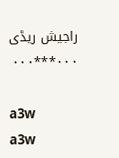راجیش ریڈی
۰۰۰٭٭٭۰۰۰

a3w
a3w